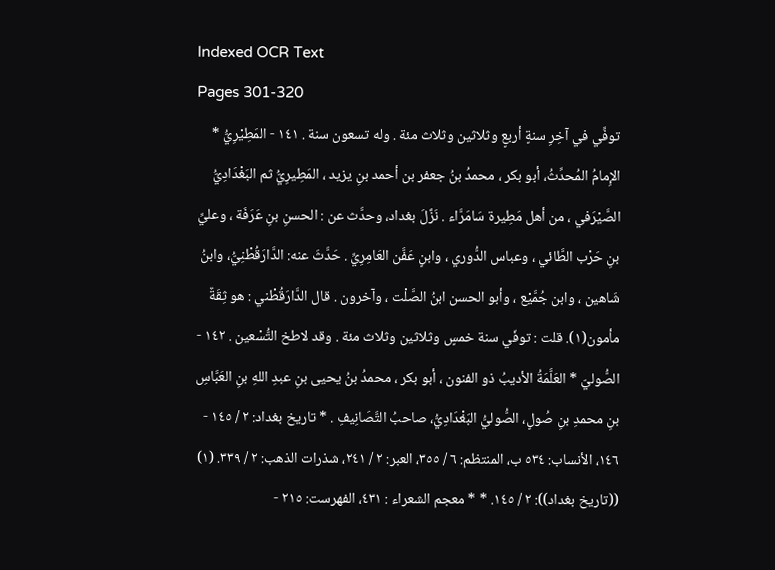Indexed OCR Text
Pages 301-320
توفِّي في آخِرِ سنةٍ أربعٍ وثلاثين وثلاث مئة . وله تسعون سنة . ١٤١ - المَطِيْرِيُّ * الإِمامُ المُحدِّثُ، أبو بكر ، محمدُ بنُ جعفر بن أحمد بنِ يزيد ، المَطِيرِيُّ ثم البَغْدَادِيُّ الصَّيْرَفي ، من أهل مَطِيرة سَامَرَّاء . نَزَّلَ بغداد، وحدَّث عن : الحسنِ بنِ عَرَفَة ، وعليِّ بنِ حَرْب الطَّائي ، وعباس الدُّوري ، وابنٍ عَفَّن العَامِرِيِّ . حَدَّثَ عنه: الدَّارَقُطْنِيُّ، وابنُ شَاهين ، وابن جُمَّيْع ، وأبو الحسن ابنُ الصَّلْت ، وآخرون . قال الدَّارَقُطْني : هو ثِقَةٌ مأمون(١). قلت : توفّي سنة خمسٍ وثلاثين وثلاث مئة . وقد لاطخ التُّسْعين . ١٤٢ - الصُّوليّ * العَلَّمَةُ الأديبُ ذو الفنون ، أبو بكر ، محمدُ بنُ يحيى بنِ عبدِ اللهِ بنِ العَبَّاسِ بنِ محمدِ بنِ صُولٍ، الصُّوليُّ البَغْدَادِيُّ، صاحبُ التَّصَانِيفِ . * تاريخ بغداد: ٢ / ١٤٥ - ١٤٦، الأنساب: ٥٣٤ ب، المنتظم: ٦ / ٣٥٥، العبر: ٢ / ٢٤١، شذرات الذهب: ٢ / ٣٣٩. (١) ((تاريخ بغداد)): ٢ / ١٤٥. * * معجم الشعراء : ٤٣١، الفهرست: ٢١٥ -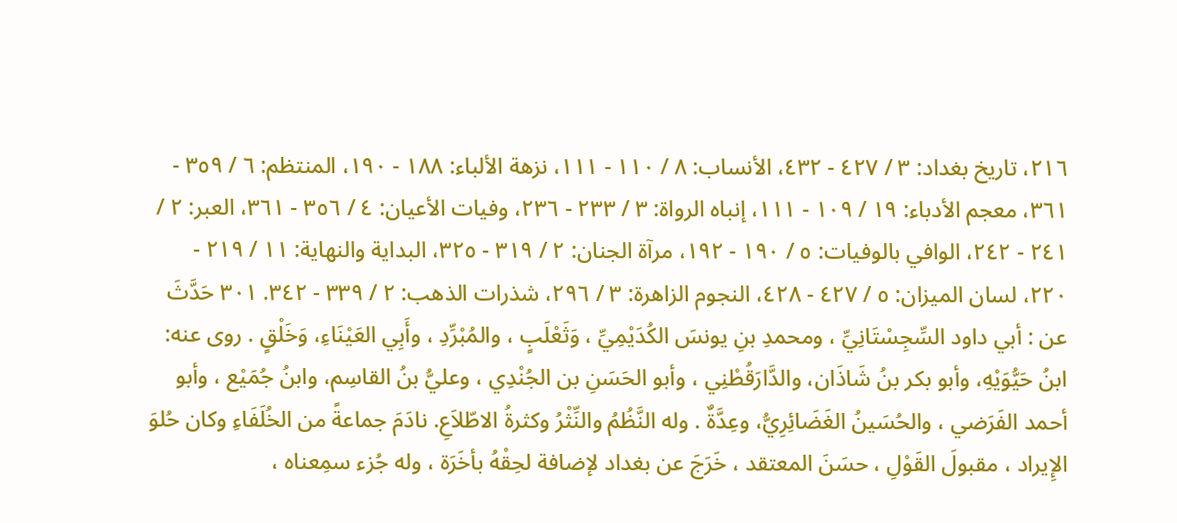٢١٦، تاريخ بغداد: ٣ / ٤٢٧ - ٤٣٢، الأنساب: ٨ / ١١٠ - ١١١، نزهة الألباء: ١٨٨ - ١٩٠، المنتظم: ٦ / ٣٥٩ - ٣٦١، معجم الأدباء: ١٩ / ١٠٩ - ١١١، إنباه الرواة: ٣ / ٢٣٣ - ٢٣٦، وفيات الأعيان: ٤ / ٣٥٦ - ٣٦١، العبر: ٢ / ٢٤١ - ٢٤٢، الوافي بالوفيات: ٥ / ١٩٠ - ١٩٢، مرآة الجنان: ٢ / ٣١٩ - ٣٢٥، البداية والنهاية: ١١ / ٢١٩ - ٢٢٠، لسان الميزان: ٥ / ٤٢٧ - ٤٢٨، النجوم الزاهرة: ٣ / ٢٩٦، شذرات الذهب: ٢ / ٣٣٩ - ٣٤٢. ٣٠١ حَدَّثَ عن : أبي داود السِّجِسْتَانِيِّ ، ومحمدِ بنِ يونسَ الكُدَيْمِيِّ ، وَثَعْلَبٍ ، والمُبْرِّدِ ، وأَبِي العَيْنَاءِ، وَخَلْقٍ . روى عنه: ابنُ حَيُّوَيْهِ، وأبو بكر بنُ شَاذَان، والدَّارَقُطْنِي ، وأبو الحَسَنِ بن الجُنْدِي ، وعليُّ بنُ القاسِم، وابنُ جُمَيْع ، وأبو أحمد الفَرَضي ، والحُسَينُ الغَضَائِرِيُّ، وعِدَّةٌ . وله النَّظُمُ والنِّثْرُ وكثرةُ الاطّلاَعِ. نادَمَ جماعةً من الخُلَفَاءِ وكان حُلوَ الإِيراد ، مقبولَ القَوْلِ ، حسَنَ المعتقد ، خَرَجَ عن بغداد لإضافة لحِقْهُ بأخَرَة ، وله جُزء سمِعناه ،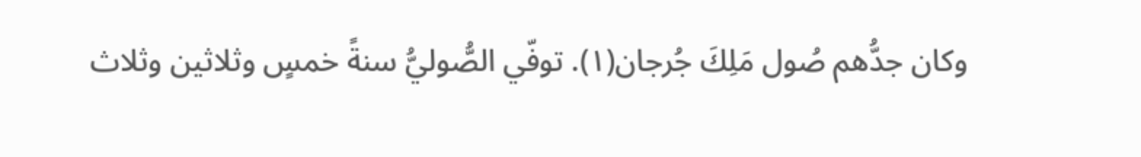وكان جدُّهم صُول مَلِكَ جُرجان(١). توفّي الصُّوليُّ سنةً خمسٍ وثلاثين وثلاث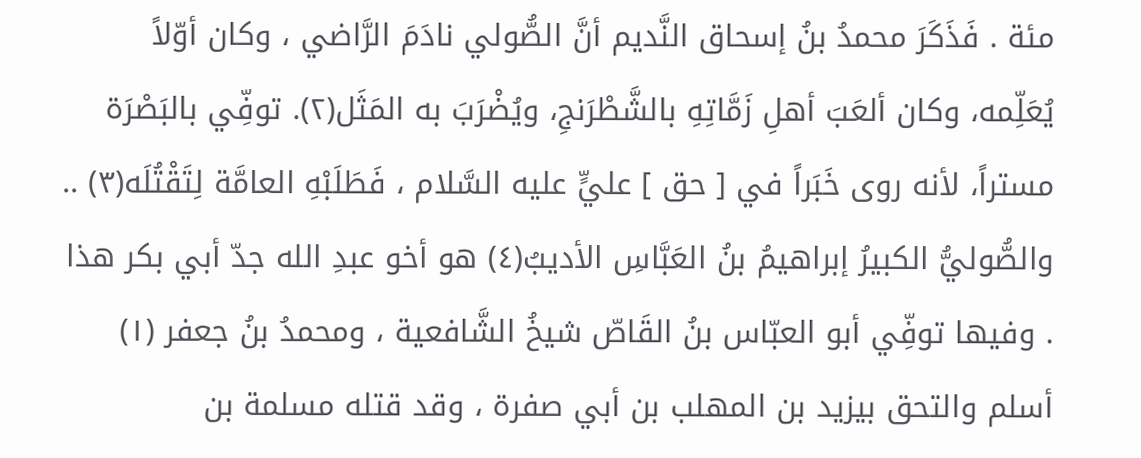مئة . فَذَكَرَ محمدُ بنُ إسحاق النَّديم أنَّ الصُّولي نادَمَ الرَّاضي ، وكان أوّلاً يُعَلِّمه، وكان ألعَبَ أهلِ زَمَّاتِهِ بالشَّطْرَنجِ، ويُضْرَبَ به المَثَل(٢). توفِّي بالبَصْرَة مستراً، لأنه روى خَبَراً في [ حق ] عليٍّ عليه السَّلام ، فَطَلَبْهِ العامَّة لِتَقْتُلَه(٣) .. والصُّوليُّ الكبيرُ إبراهيمُ بنُ العَبَّاسِ الأديبُ(٤) هو أخو عبدِ الله جدّ أبي بکر هذا . وفيها توفِّي أبو العبّاس بنُ القَاصّ شيخُ الشَّافعية ، ومحمدُ بنُ جعفر (١) أسلم والتحق بيزيد بن المهلب بن أبي صفرة ، وقد قتله مسلمة بن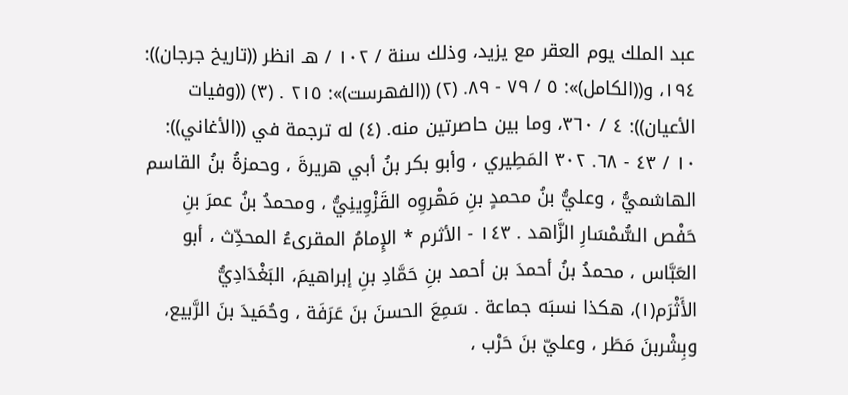عبد الملك يوم العقر مع يزيد، وذلك سنة / ١٠٢ / هـ انظر ((تاريخ جرجان)): ١٩٤، و((الكامل)»: ٥ / ٧٩ - ٨٩. (٢) ((الفهرست)»: ٢١٥ . (٣) ((وفيات الأعيان)): ٤ / ٣٦٠، وما بين حاصرتين منه. (٤) له ترجمة في ((الأغاني)): ١٠ / ٤٣ - ٦٨. ٣٠٢ المَطِيري ، وأبو بكر بنُ أبي هريرةَ ، وحمزةُ بنُ القاسم الهاشميُّ ، وعليُّ بنُ محمدٍ بنِ مَهْروِه القَزْوِينِيُّ ، ومحمدُ بنُ عمرَ بنِ حَفْص السُّمْسَارِ الزَّاهد . ١٤٣ - الأثرم * الإِمامُ المقرىءُ المحدِّث ، أبو العَبَّاس ، محمدُ بنُ أحمدَ بن أحمد بنِ حَمَّادِ بنِ إبراهيمَ، البَغْدَادِيُّ الأَثْرَم(١)، هكذا نسبَه جماعة . سَمِعَ الحسنَ بنَ عَرَفَة ، وحُمَيدَ بنَ الرَّبيع، وبِشْربنَ مَطَر ، وعليّ بنَ حَرْب ،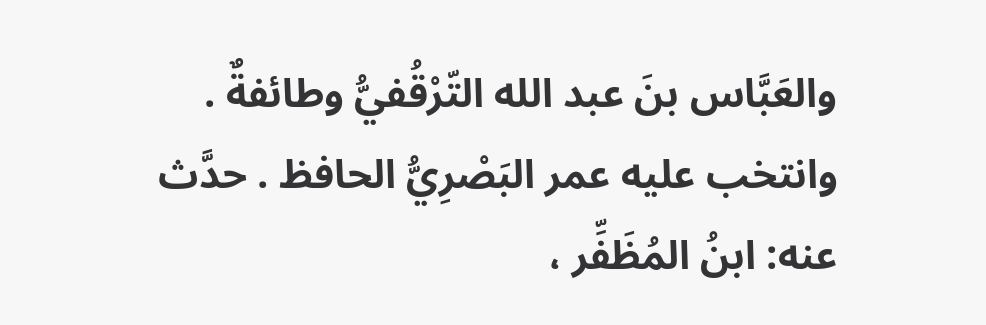والعَبَّاس بنَ عبد الله التّرْقُفيُّ وطائفةٌ . وانتخب عليه عمر البَصْرِيُّ الحافظ . حدَّث عنه: ابنُ المُظَفِّر ،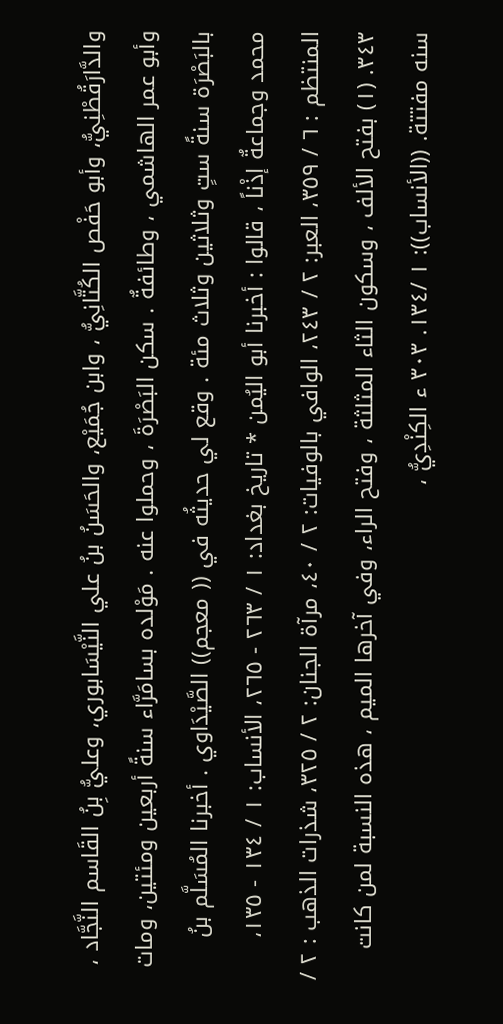والدَّارَقُطْنِيُّ، وأبو حَفْص الكُتَّانِيُّ ، وابن جُمَيْع، والحَسَنُ بنُ علي النَّيْسَابوري، وعليُّ بِنُ القَاسم النَّجَّاد ، وأبو عمر الهاشمي ، وطائفةٌ . سكن البَصْرَةَ ، وحملوا عنه . مَوْلده بسامَرَّاء سنةً أربعين ومئتين، ومات بالبَصْرَة سنةً ستٍ وثلاثين وثلاث مئة . وقع لي حديثُه في (( معجم)) الصَّيْدَاوي . أخبرنا المُسَلَّم بنُ محمد وجماعةٌ إذْناً ، قالوا : أخبرنا أبو اليُمن * تاريخ بغداد: ١ / ٢٦٣ - ٢٦٥، الأنساب: ١ / ١٣٤ - ١٣٥، المنتظم : ٦ / ٣٥٩، العبر: ٢ / ٢٤٣، الوافي بالوفيات: ٢ / ٤٠، مرآة الجنان: ٢ / ٣٢٥، شذرات الذهب : ٢ / ٣٤٣. (١) بفتح الألف ، وسكون الثاء المثلثة ، وفتح الراء، وفي آخرها الميم ، هذه النسبة لمن كانت سنه مفتتة. ((الأنساب)): ١ /١٣٤. ٣٠٣ ء الكِنْدِيُّ ،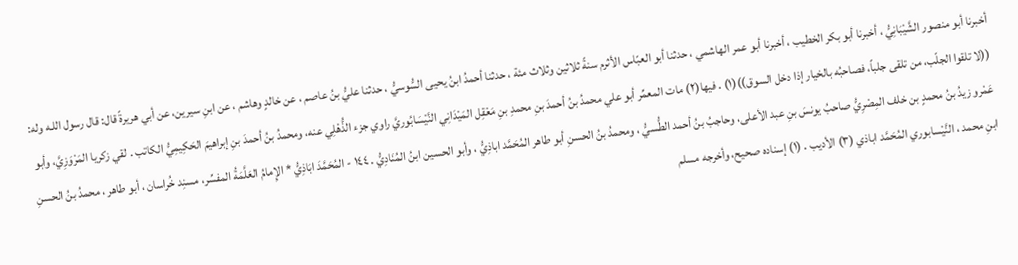أخبرنا أبو منصور الشَّيْبَانِيُّ ، أخبرنا أبو بكر الخطيب ، أخبرنا أبو عمر الهاشمي ، حدثنا أبو العبّاس الأثرم سنةً ثلاثين وثلاث مئة ، حدثنا أحمدُ ابنُ يحيى السُّوسيُّ ، حدثنا عليُّ بنُ عاصم ، عن خالدٍ وهاشم ، عن ابنِ سيرين، عن أبي هريرةً قال: قال رسول اللـه وله: ((لا تلقوا الجلّب، من تلقى جلباً، فصاحبُه بالخيار إذا دخل السوق))(١) . فيها(٢) مات المعمِّر أبو علي محمدُ بنُ أحمدَ بنِ محمدِ بنِ مَعْقِل المَيْدَانِي النَّيْسَابُوريَّ راوي جزء الذُّهْلِي عنه، ومحمدُ بنُ أحمدَ بنِ إبراهيمَ الحَكِيمِيُّ الكاتب . لقي زكريا المَرْوَزِيَّ، وأبو عَمْرو زيدُ بنُ محمدٍ بن خلف المِصْرِيُّ صاحبُ يونسَ بنِ عبد الأعلى، وحاجبُ بنُ أحمد الطُّسيُّ ، ومحمدُ بنُ الحسنِ أبو طاهر المُحَمَّد اباذِيُّ ، وأبو الحسين ابنُ المُنَادِيُّ . ١٤٤ - المُحَمَّدَ ابَاذِيُّ * الإِمامُ العَلَّمَةُ المفسِّر، مسنِد خُراسان ، أبو طاهر ، محمدُ بنُ الحسنِ ابنِ محمد ، النَّيْسابوري المُحَمَّد اباذي (٣) الأديب . (١) إسناده صحيح، وأخرجه مسلم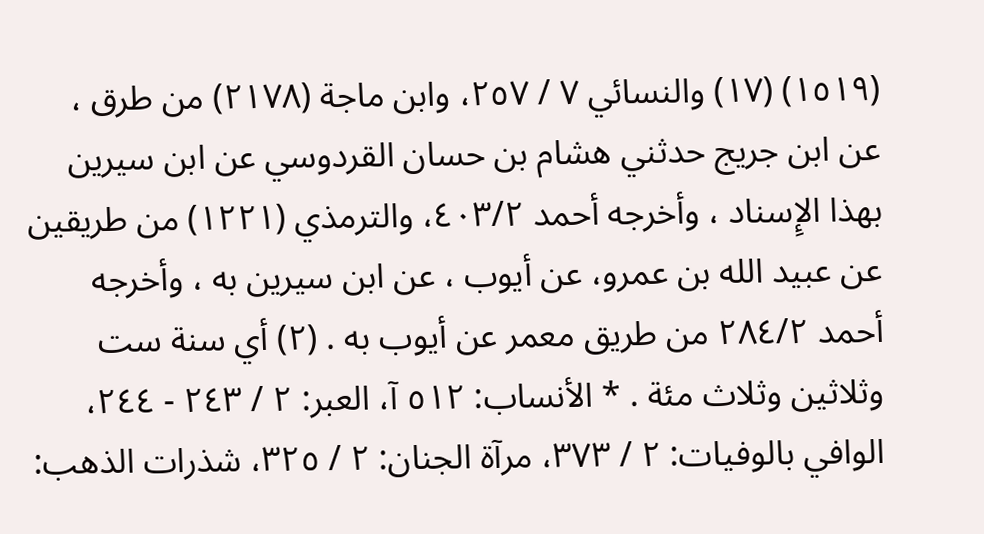(١٥١٩) (١٧) والنسائي ٧ / ٢٥٧، وابن ماجة (٢١٧٨) من طرق ، عن ابن جريج حدثني هشام بن حسان القردوسي عن ابن سيرين بهذا الإِسناد ، وأخرجه أحمد ٤٠٣/٢، والترمذي (١٢٢١) من طريقين عن عبيد الله بن عمرو، عن أيوب ، عن ابن سيرين به ، وأخرجه أحمد ٢٨٤/٢ من طريق معمر عن أيوب به . (٢) أي سنة ست وثلاثين وثلاث مئة . * الأنساب: ٥١٢ آ، العبر: ٢ / ٢٤٣ - ٢٤٤، الوافي بالوفيات: ٢ / ٣٧٣، مرآة الجنان: ٢ / ٣٢٥، شذرات الذهب: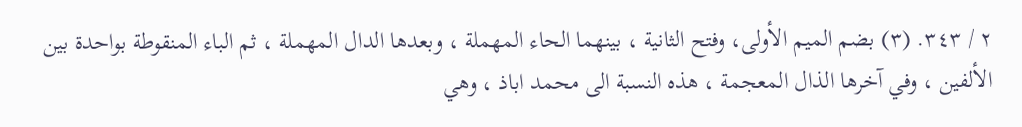٢ / ٣٤٣. (٣) بضم الميم الأولى، وفتح الثانية ، بينهما الحاء المهملة ، وبعدها الدال المهملة ، ثم الباء المنقوطة بواحدة بين الألفين ، وفي آخرها الذال المعجمة ، هذه النسبة الى محمد اباذ ، وهي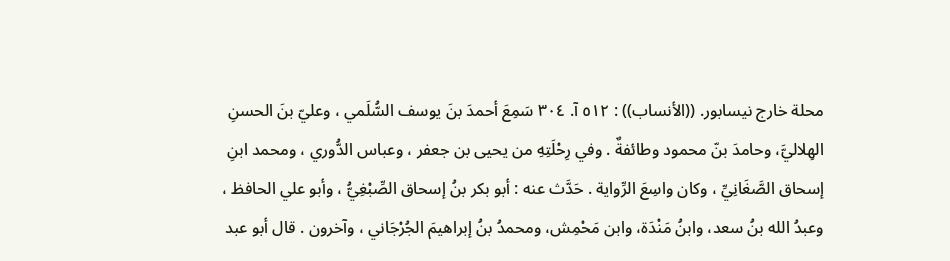محلة خارج نيسابور. ((الأنساب)) : ٥١٢ آ. ٣٠٤ سَمِعَ أحمدَ بنَ يوسف السُّلَمي ، وعليّ بنَ الحسنِ الهِلاليَّ، وحامدَ بنّ محمود وطائفةٌ . وفي رِحْلَتِهِ من يحيى بن جعفر ، وعباس الدُّوري ، ومحمد ابنِ إسحاق الصَّغَانِيِّ ، وكان واسِعَ الرِّواية . حَدَّث عنه : أبو بكر بنُ إسحاق الصِّبْغِيُّ ، وأبو علي الحافظ ، وعبدُ الله بنُ سعد، وابنُ مَنْدَة، وابن مَحْمِش، ومحمدُ بنُ إبراهيمَ الجُرْجَاني ، وآخرون . قال أبو عبد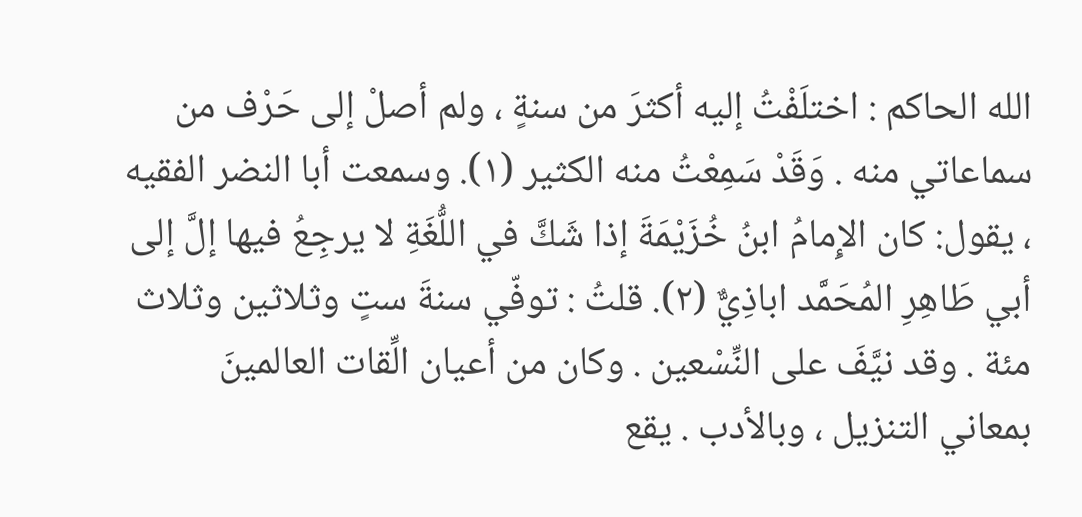الله الحاكم : اختلَفْتُ إليه أكثرَ من سنةٍ ، ولم أصلْ إلى حَرْف من سماعاتي منه . وَقَدْ سَمِعْتُ منه الكثير (١). وسمعت أبا النضر الفقيه ، يقول: كان الإِمامُ ابنُ خُزَيْمَةَ إذا شَكَّ في اللُّغَةِ لا يرجِعُ فيها إلَّ إلى أبي طَاهِرِ المُحَمَّد اباذِيٌّ (٢). قلتُ : توفّي سنةَ ستٍ وثلاثين وثلاث مئة . وقد نيَّفَ على النِّسْعين . وكان من أعيان الِّقات العالمينَ بمعاني التنزيل ، وبالأدب . يقع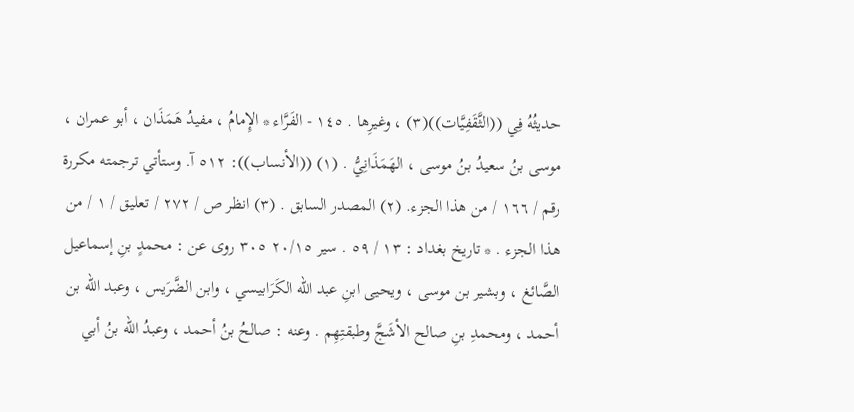حديثُهُ فِي ((الثَّقَفِيَّات))(٣) ، وغيرِها . ١٤٥ - الفَرَّاء * الإِمامُ ، مفيدُ هَمَذَان ، أبو عمران ، موسى بنُ سعيدُ بنُ موسى ، الهَمَذَانِيُّ . (١) ((الأنساب)): ٥١٢ آ. وستأتي ترجمته مكررة رقم / ١٦٦ / من هذا الجزء. (٢) المصدر السابق . (٣) انظر ص / ٢٧٢ / تعليق / ١ / من هذا الجزء . * تاريخ بغداد : ١٣ / ٥٩ . سير ٢٠/١٥ ٣٠٥ روى عن : محمدٍ بنِ إسماعيل الصَّائغ ، وبشير بن موسى ، ويحيى ابنِ عبد الله الكَرَابيسي ، وابن الضَّرَيس ، وعبد الله بن أحمد ، ومحمدِ بنِ صالح الأشَجَّ وطبقتِهِم . وعنه : صالحُ بنُ أحمد ، وعبدُ الله بنُ أبي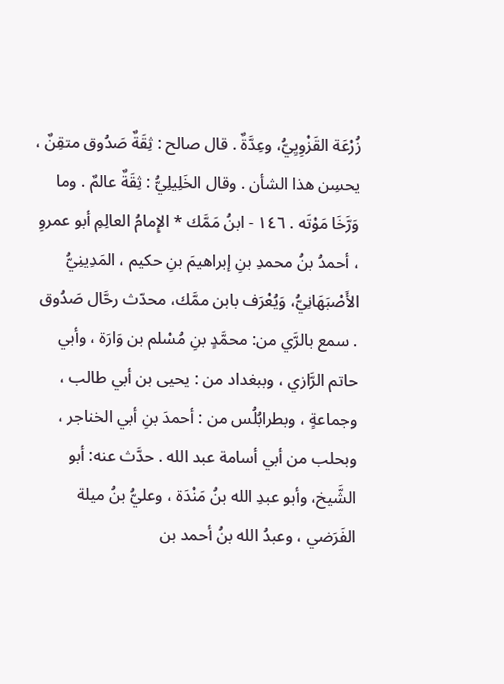زُرْعَة القَزْوِيِيُّ، وعِدَّةٌ . قال صالح : ثِقَةٌ صَدُوق متقِنٌ ، يحسِن هذا الشأن . وقال الخَلِيلِيُّ : ثِقَةٌ عالمٌ . وما وَرَّخَا مَوْتَه . ١٤٦ - ابنُ مَمَّك * الإِمامُ العالِمِ أبو عمروِ ، أحمدُ بنُ محمدِ بنِ إبراهيمَ بنِ حكيم ، المَدِينِيُّ الأَصْبَهَانِيُّ، وَيُعْرَف بابن ممَّك، محدّث رحَّال صَدُوق . سمع بالرَّي من: محمَّدٍ بنِ مُسْلم بن وَارَة ، وأبي حاتم الرَّازي ، وببغداد من : يحيى بن أبي طالب ، وجماعةٍ ، وبطرابُلُس من : أحمدَ بنِ أبي الخناجر ، وبحلب من أبي أسامة عبد الله . حدَّث عنه: أبو الشَّيخ، وأبو عبدِ الله بنُ مَنْدَة ، وعليُّ بنُ ميلة الفَرَضي ، وعبدُ الله بنُ أحمد بن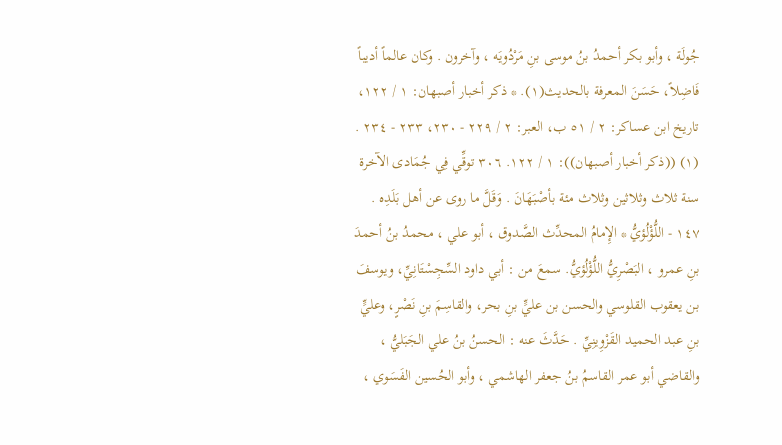جُولَة ، وأبو بكر أحمدُ بنُ موسى بنِ مَرْدُويَه ، وآخرون . وكان عالماً أديباً فَاضِلاً، حَسَنَ المعرفة بالحديث(١). * ذكر أخبار أصبهان: ١ / ١٢٢، تاريخ ابن عساكر: ٢ / ٥١ ب، العبر: ٢ / ٢٢٩ - ٢٣٠، ٢٣٣ - ٢٣٤ . (١) ((ذكر أخبار أصبهان)): ١ / ١٢٢. ٣٠٦ توقِّي فِي جُمَادى الآخرة سنة ثلاث وثلاثين وثلاث مئة بأصْبَهَانَ . وَقَلَّ ما روى عن أهل بَلَدِه . ١٤٧ - اللُّؤْلُؤيُّ * الإِمامُ المحدِّث الصَّدوق ، أبو علي ، محمدُ بنُ أحمدَ بنِ عمرو ، البَصْرِيُّ اللُّؤْلُؤيُّ. سمعَ من : أبي داود السِّجِسْتَانِيِّ، ويوسفَ بن يعقوب القلوسي والحسن بن عليٍّ بنِ بحر، والقاسِمَ بنِ نَصْرٍ، وعليٍّ بنِ عبد الحميد القَزْوِينِيِّ . حَدَّثَ عنه : الحسنُ بنُ علي الجَبَليُّ ، والقاضي أبو عمر القاسمُ بنُ جعفر الهاشمي ، وأبو الحُسين الفَسَوي ،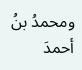ومحمدُ بنُ أحمدَ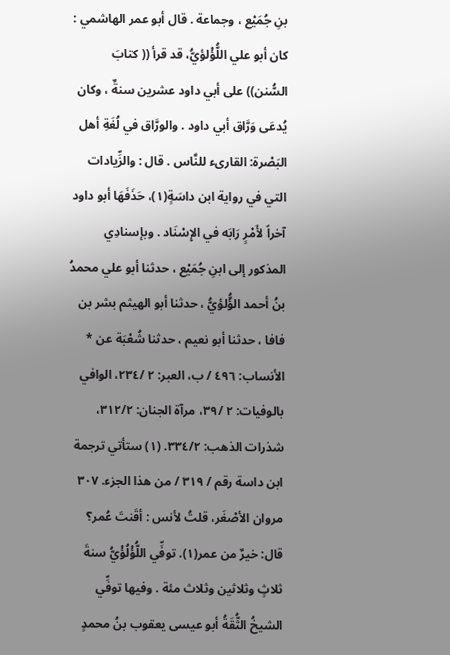بنِ جُمَيْع ، وجماعة . قال أبو عمر الهاشمي : كان أبو علي اللُّؤْلؤيُّ، قد قرأ (( كتابَ السُّنن)) على أبي داود عشرين سنةٌ ، وكان يُدعَى وَرَّاق أبي داود . والورَّاق في لُغَةِ أهل البَصْرة: القارىء للنَّاس . قال : والزِّيادات التي في رواية ابن داسَةٍ(١)، حَذَفَهَا أبو داود آخراً لأَمْرٍ رَابَه في الإِسْنَاد . وبإسنادِي المذكور إلى ابنِ جُمَيْع ، حدثنا أبو علي محمدُ بنُ أحمد الؤُّلؤيُّ ، حدثنا أبو الهيثم بشر بن فافا ، حدثنا أبو نعيم ، حدثنا شُعْبَة عن * الأنساب: ٤٩٦ / ب، العبر: ٢ /٢٣٤، الوافي بالوفيات: ٢ /٣٩، مرآة الجنان: ٣١٢/٢، شذرات الذهب: ٣٣٤/٢. (١) ستأتي ترجمة ابن داسة رقم / ٣١٩ / من هذا الجزء. ٣٠٧ مروان الأصْغَر، قلتُ لأنس : أقَنتَ عُمر؟ قال: خيرٌ من عمر(١). توفِّي اللُّؤْلُؤْيُّ سنةَ ثلاثٍ وثلاثين وثلاث مئة . وفيها توفِّي الشيخُ الثُّقَةُ أبو عيسى يعقوب بنُ محمدٍ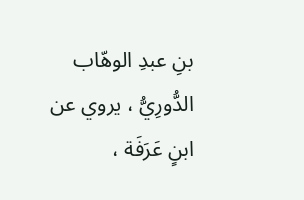بنِ عبدِ الوهّاب الدُّورِيُّ ، يروي عن ابنٍ عَرَفَة ،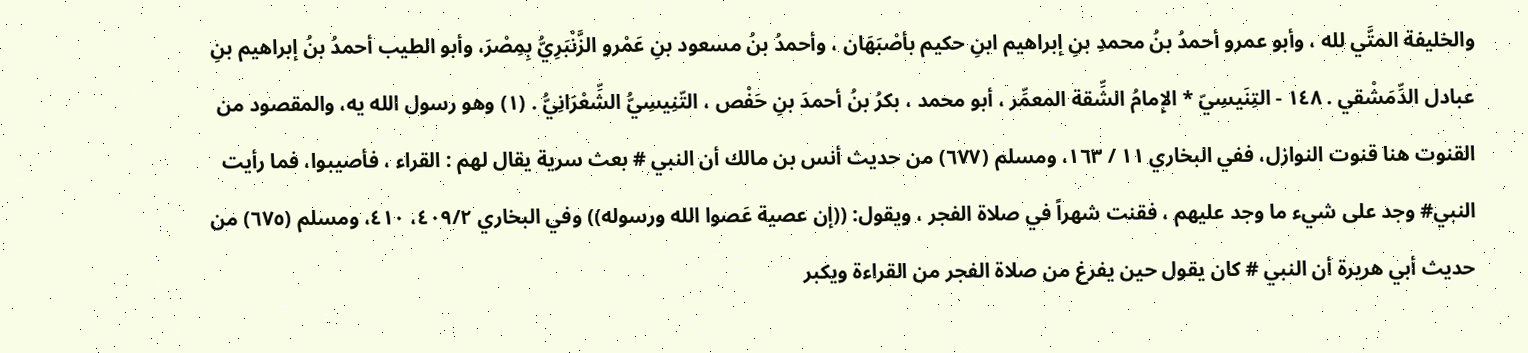والخليفة المتَّي لله ، وأبو عمرو أحمدُ بنُ محمدِ بنِ إبراهيم ابنِ حكيم بأصْبَهَان ، وأحمدُ بنُ مسعود بنِ عَمْرو الزَّنْبَرِيُّ بِمِصْرَ، وأبو الطيب أحمدُ بنُ إبراهيم بنِ عبادل الدِّمَشْقي . ١٤٨ - التِنَيسِيّ * الإِمامُ الشِّقة المعمِّر ، أبو محمد ، بكرُ بنُ أحمدَ بنِ حَفْص ، التّنِيسِيُّ الشِّعْرَانِيُّ . (١) وهو رسول الله يه، والمقصود من القنوت هنا قنوت النوازل، ففي البخاري ١١ / ١٦٣، ومسلم (٦٧٧) من حديث أنس بن مالك أن النبي # بعث سرية يقال لهم : القراء ، فأصيبوا، فما رأيت النبي# وجد على شيء ما وجد عليهم ، فقنت شهراً في صلاة الفجر ، ويقول: ((إن عصية عَصوا الله ورسوله)) وفي البخاري ٤٠٩/٢، ٤١٠، ومسلم (٦٧٥) من حديث أبي هريرة أن النبي # كان يقول حين يفرغ من صلاة الفجر من القراءة ويكبر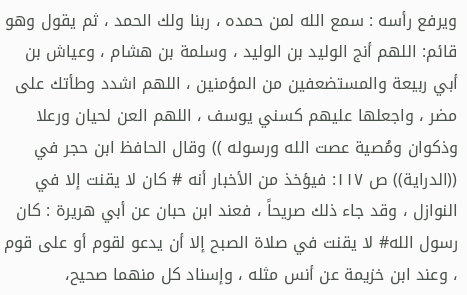ويرفع رأسه : سمع الله لمن حمده ، ربنا ولك الحمد ، ثم يقول وهو قائم: اللهم أنج الوليد بن الوليد ، وسلمة بن هشام ، وعياش بن أبي ربيعة والمستضعفين من المؤمنين ، اللهم اشدد وطأتك على مضر ، واجعلها عليهم كسني يوسف ، اللهم العن لحيان ورعلا وذكوان ومُصية عصت الله ورسوله )) وقال الحافظ ابن حجر في ((الدراية)) ص ١١٧: فيؤخذ من الأخبار أنه # كان لا يقنت إلا في النوازل ، وقد جاء ذلك صريحاً ، فعند ابن حبان عن أبي هريرة : كان رسول الله# لا يقنت في صلاة الصبح إلا أن يدعو لقوم أو على قوم ، وعند ابن خزيمة عن أنس مثله ، وإسناد كل منهما صحيح،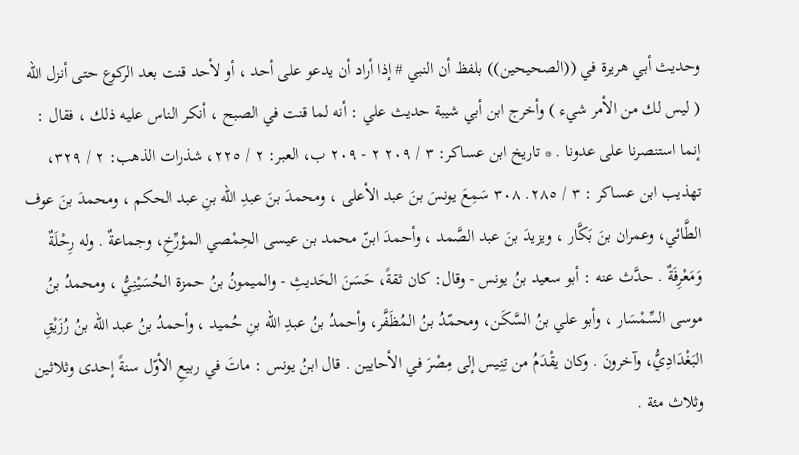وحديث أبي هريرة في ((الصحيحين)) بلفظ أن النبي # إذا أراد أن يدعو على أحد ، أو لأحد قنت بعد الركوع حتى أنزل الله ( ليس لك من الأمر شيء ) وأخرج ابن أبي شيبة حديث علي : أنه لما قنت في الصبح ، أنكر الناس عليه ذلك ، فقال : إنما استنصرنا على عدونا . * تاريخ ابن عساكر: ٣ / ٢٠٩ ٢ - ٢٠٩ ب، العبر: ٢ / ٢٢٥، شذرات الذهب: ٢ / ٣٢٩، تهذيب ابن عساكر : ٣ / ٢٨٥. ٣٠٨ سَمِعَ يونسَ بنَ عبد الأعلى ، ومحمدَ بنَ عبدِ الله بنِ عبد الحكم ، ومحمدَ بنَ عوف الطَّائي، وعمران بنَ بَكَّار ، ويزيدَ بنَ عبد الصَّمد ، وأحمدَ ابنّ محمد بن عيسى الحِمْصي المؤرِّخِ، وجماعةٌ . وله رِحْلَةٌ وَمَعْرِفَةٌ . حدَّث عنه : أبو سعيد بنُ يونس - وقال: كان ثقةً، حَسَنَ الحَديثِ - والميمونُ بنُ حمزة الحُسَيْنِيُّ ، ومحمدُ بنُ موسى السِّمْسَار ، وأبو علي بنُ السَّكَن، ومحمّدُ بنُ المُظَفَّر، وأحمدُ بنُ عبدِ الله بنِ حُميد ، وأحمدُ بنُ عبد الله بنُ رُزَيْقِ البَغْدَادِيُّ، وآخرونَ . وكان يقْدَمُ من تِنِيس إلى مِصْرَ في الأحايين . قال ابنُ يونس : ماتَ في ربيعِ الأوّل سنةً إحدى وثلاثين وثلاث مئة .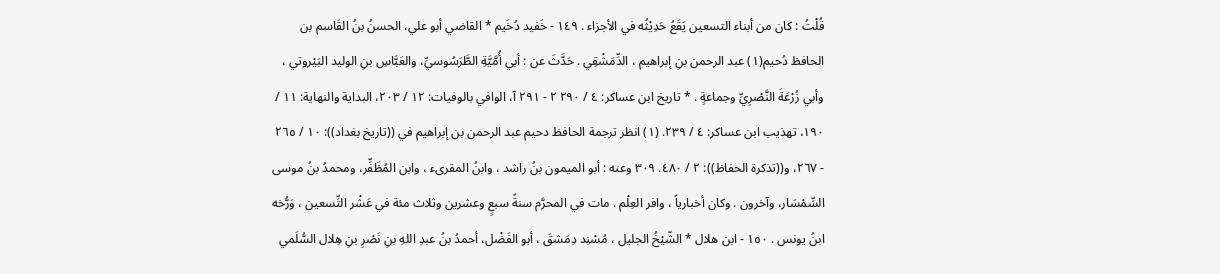قُلْتُ : كان من أبناء التسعين يَقَعُ حَدِيْثُه في الأجزاء . ١٤٩ - خَفيد دُخَيم * القاضي أبو علي، الحسنُ بنُ القَاسم بن الحافظ دُحيم(١) عبد الرحمن بنِ إبراهيم ، الدِّمَشْقِي . حَدَّثَ عن : أبي أُمَّيَّةِ الطَّرَسُوسيِّ، والعَبَّاسِ بنِ الوليد البَيْروتي ، وأبي زُرْعَةَ النَّصْرِيِّ وجماعةٍ . * تاريخ ابن عساكر: ٤ / ٢٩٠ ٢ - ٢٩١ آ، الوافي بالوفيات: ١٢ / ٢٠٣، البداية والنهاية: ١١ / ١٩٠، تهذيب ابن عساكر: ٤ / ٢٣٩. (١) انظر ترجمة الحافظ دحيم عبد الرحمن بن إبراهيم في ((تاريخ بغداد)): ١٠ / ٢٦٥ - ٢٦٧، و((تذكرة الحفاظ)): ٢ / ٤٨٠. ٣٠٩ وعنه : أبو الميمون بنُ راشد ، وابنُ المقرىء ، وابن المُظَفِّر، ومحمدُ بنُ موسى السِّمْسَار، وآخرون . وكان أخبارياً ، وافر العِلْم . مات في المحرَّم سنةً سبعٍ وعشرين وثلاث مئة في عَشْر التِّسعين ، وَرُّخه ابنُ یونس . ١٥٠ - ابن هلال * الشّيْخُ الجليل ، مُسْنِد دِمَشقَ ، أبو الفَضْل، أحمدُ بنُ عبدِ اللهِ بنِ نَصْرِ بنِ هِلال السُّلَمي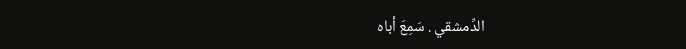الدِّمشقي . سَمِعَ أباه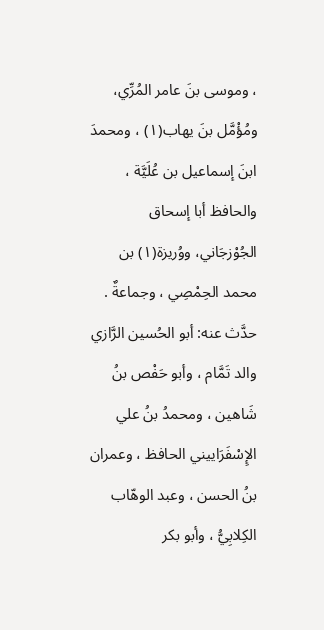، وموسى بنَ عامر المُرِّي، ومُؤْمَّل بنَ يهاب(١) ، ومحمدَ ابنَ إسماعيل بن عُلَيَّة ، والحافظ أبا إسحاق الجُوْزجَاني، ووُريزة(١) بن محمد الحِمْصِي ، وجماعةٌ . حدَّث عنه: أبو الحُسين الرَّازي والد تَمَّام ، وأبو حَفْص بنُ شَاهين ، ومحمدُ بنُ علي الإِسْفَرَاييني الحافظ ، وعمران بنُ الحسن ، وعبد الوهّاب الكِلابِيُّ ، وأبو بكر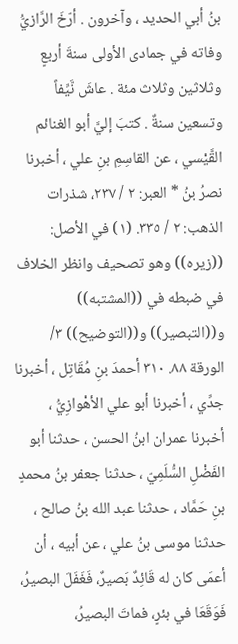بنُ أبي الحديد ، وآخرون . أرّخَ الرَّازيُّ وفاته في جمادى الأولى سنةَ أربعٍ وثلاثين وثلاث مئة . عاشَ نَّيِّفاً وتسعين سنةٌ . كتبَ إليَّ أبو الغنائم القَّيْسي ، عن القاسِمِ بنِ علي ، أخبرنا نصرُ بنُ * العبر: ٢ / ٢٣٧، شذرات الذهب: ٢ / ٣٣٥. (١) في الأصل: ((زيره)) وهو تصحيف وانظر الخلاف في ضبطه في ((المشتبه)) و((التبصير)) و((التوضيح)) ٣/ الورقة ٨٨. ٣١٠ أحمدَ بنِ مُقَاتِل ، أخبرنا جدِّي ، أخبرنا أبو علي الأهْوازِيُّ ، أخبرنا عمران ابنُ الحسن ، حدثنا أبو الفَضْلِ السُّلَمِيّ ، حدثنا جعفر بنُ محمدٍ بنِ حَمَّاد ، حدثنا عبد الله بنُ صالح ، حدثنا موسى بنُ علي ، عن أبيه ، أن أعمَى كان له قَائِدٌ بَصيرٌ، فَغَفَلَ البصيرُ، فَوَقَعَا في بئرٍ، فماتَ البصيرُ،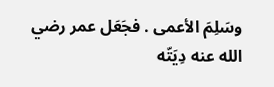وسَلِمَ الأعمى . فجَعَل عمر رضي الله عنه دِيَتّه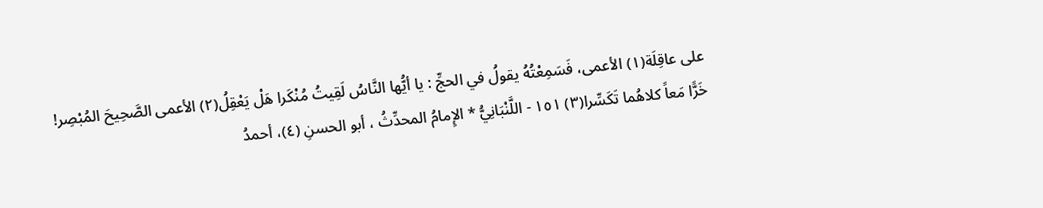على عاقِلَة(١) الأعمى، فَسَمِعْتُهُ يقولُ في الحجِّ : يا أيُّها النَّاسُ لَقِيتُ مُنْكَرا هَلْ يَعْقِلُ(٢) الأعمى الصَّحِيحَ المُبْصِر! خَرًّا مَعاً كلاهُما تَكَسِّرا(٣) ١٥١ - اللَّنْبَانِيُّ * الإِمامُ المحدِّثُ ، أبو الحسنِ (٤)، أحمدُ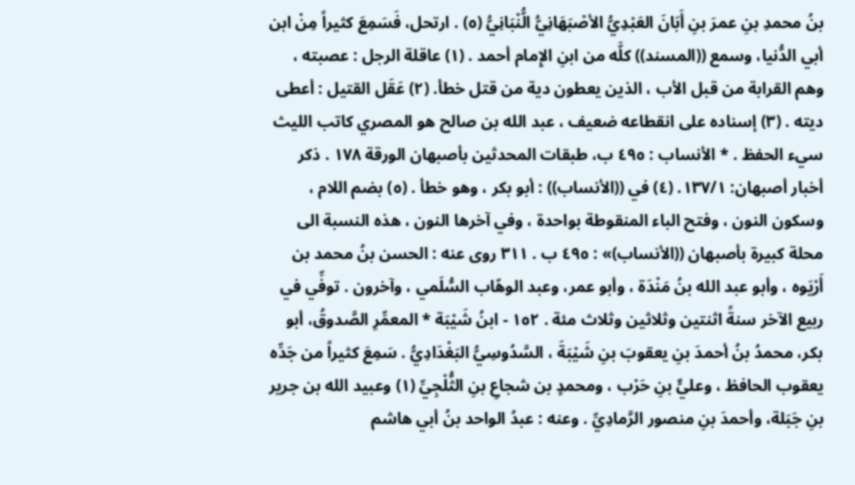بنُ محمدِ بنِ عمرَ بنِ أَبَانَ العَبْدِيُّ الأصْبَهَانِيُّ الُّنْبَانِيُّ (٥) . ارتحل، فَسَمِعَ كثيراً مِنْ ابن أبي الدُّنيا، وسمع ((المسند)) كلَّه من ابنِ الإِمام أحمد . (١) عاقلة الرجل : عصبته ، وهم القرابة من قبل الأب ، الذين يعطون دية من قتل خطأ. (٢) عَقَل القتيل : أعطى ديته . (٣) إسناده على انقطاعه ضعيف ، عبد الله بن صالح هو المصري كاتب الليث سيء الحفظ . * الأنساب : ٤٩٥ ب، طبقات المحدثين بأصبهان الورقة ١٧٨ . ذكر أخبار أصبهان: ١٣٧/١. (٤) في ((الأنساب)) : أبو بكر ، وهو خطأ . (٥) بضم اللام ، وسكون النون ، وفتح الباء المنقوطة بواحدة ، وفي آخرها النون ، هذه النسبة الى محلة كبيرة بأصبهان ((الأنساب)» : ٤٩٥ ب . ٣١١ روى عنه : الحسن بنُ محمد بن أَرْيَوه ، وأبو عبد الله بنُ مَنْدَة ، وأبو عمر، وعبد الوهّاب السُّلَمي ، وآخرون . توفِّي في ربيع الآخر سنةً اثنتين وثلاثين وثلاث مئة . ١٥٢ - ابنُ شَيْبَة * المعمِّرِ الصَّدوقُ، أبو بكر، محمدُ بنُ أحمدَ بنِ يعقوبَ بنِ شَيْبَةَ ، السَّدُوسِيُّ البَغْدَادِيُّ . سَمِعَ كثيراً من جَدِّه يعقوب الحافظ ، وعليٍّ بنِ حَرْب ، ومحمدٍ بن شجاعِ بنِ الثُّلْجِيِّ (١) وعبيد الله بن جرير بنِ جَبَلة، وأحمدَ بنِ منصور الرَّمادِيِّ . وعنه : عبدُ الواحد بنُ أبي هاشم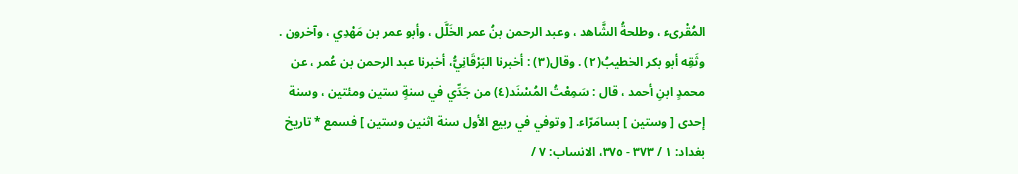المُقْرىء ، وطلحةُ الشَّاهد ، وعبد الرحمن بنُ عمر الخَلَّل ، وأبو عمر بن مَهْدِي ، وآخرون . وثَقِه أبو بكر الخطيبُ(٢) . وقال(٣) : أخبرنا البَرْقَانِيُّ، أخبرنا عبد الرحمن بن عُمر ، عن محمدٍ ابنِ أحمد ، قال : سَمِعْتُ المُسْنَد(٤) من جَدِّي في سنةٍ ستين ومئتين ، وسنة إحدى [ وستين ] بسامَرّاء. [ وتوفي في ربيع الأول سنة اثنين وستين ] فسمع * تاريخ بغداد: ١ / ٣٧٣ - ٣٧٥، الانساب: ٧ /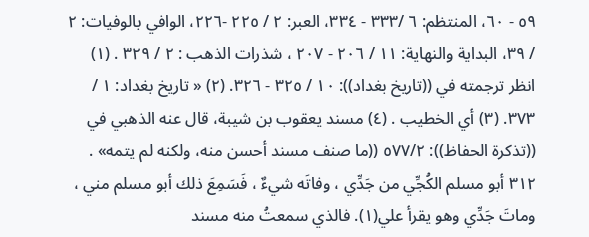٥٩ - ٦٠، المنتظم: ٦ /٣٣٣ - ٣٣٤، العبر: ٢ / ٢٢٥ -٢٢٦، الوافي بالوفيات: ٢ / ٣٩، البداية والنهاية: ١١ / ٢٠٦ - ٢٠٧ ، شذرات الذهب : ٢ / ٣٢٩ . (١) انظر ترجمته في ((تاريخ بغداد)): ١٠ / ٣٢٥ - ٣٢٦. (٢) « تاريخ بغداد: ١ / ٣٧٣. (٣) أي الخطيب . (٤) مسند يعقوب بن شيبة، قال عنه الذهبي في ((تذكرة الحفاظ)): ٥٧٧/٢ ((ما صنف مسند أحسن منه، ولكنه لم يتمه» . ٣١٢ أبو مسلم الكُجِّي من جَدِّي ، وفاتَه شيءٌ ، فَسَمِعَ ذلك أبو مسلم مني ، وماتَ جَدِّي وهو يقرأ علي(١). فالذي سمعتُ منه مسند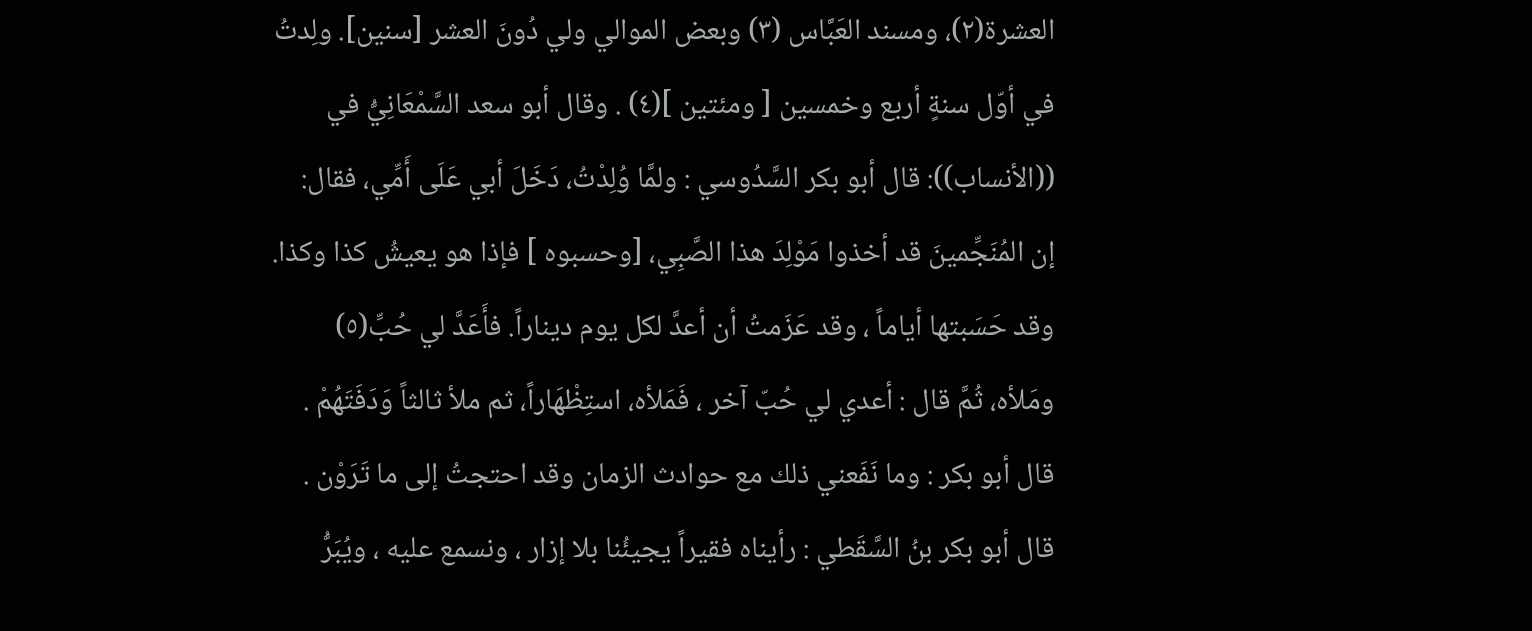العشرة(٢)، ومسند العَبَّاس (٣) وبعض الموالي ولي دُونَ العشر [سنين]. ولِدتُ في أوّل سنةٍ أربع وخمسين [ ومئتين ](٤) . وقال أبو سعد السَّمْعَانِيُّ في ((الأنساب)): قال أبو بكر السَّدُوسي : ولمَّا وُلِدْتُ، دَخَلَ أبي عَلَى أَمِّي، فقال: إن المُنَجِّمينَ قد أخذوا مَوْلِدَ هذا الصَّبِي، [وحسبوه ] فإذا هو يعيشُ كذا وكذا. وقد حَسَبتها أياماً ، وقد عَزَمتُ أن أعدَّ لكل يوم ديناراً. فأَعَدَّ لي حُبِّ(٥) ومَلأه، ثُمَّ قال : أعدي لي حُبّ آخر ، فَمَلأه، استِظْهَاراً، ثم ملأ ثالثاً وَدَفَتَهُمْ . قال أبو بكر : وما نَفَعني ذلك مع حوادث الزمان وقد احتجتُ إلی ما تَرَوْن . قال أبو بكر بنُ السَّقَطي : رأيناه فقيراً يجيئُنا بلا إزار ، ونسمع عليه ، ويُبَرُّ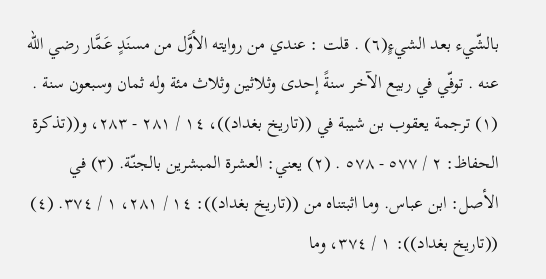بالشّيء بعد الشيءٍ(٦) . قلت : عندي من روايته الأوَّل من مسنَدٍ عَمَّار رضي الله عنه . توفّي في ربيع الآخر سنةً إحدى وثلاثين وثلاث مئة وله ثمان وسبعون سنة . (١) ترجمة يعقوب بن شيبة في ((تاريخ بغداد))، ١٤ / ٢٨١ - ٢٨٣، و((تذكرة الحفاظ: ٢ / ٥٧٧ - ٥٧٨ . (٢) يعني: العشرة المبشرين بالجنّة. (٣) في الأصل: ابن عباس. وما اثبتناه من ((تاريخ بغداد)): ١٤ / ٢٨١، ١ / ٣٧٤. (٤) ((تاريخ بغداد)): ١ / ٣٧٤، وما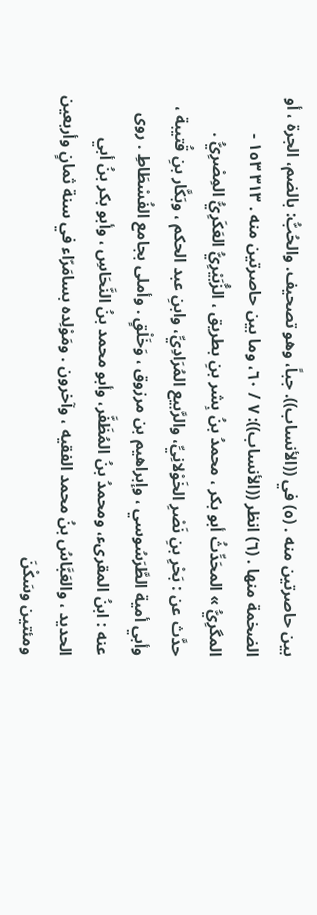بين حاصرتين منه . (٥) في ((الأنساب)). جباً، وهو تصحيف. والحُبُّ: بالضم، الجرة ، أو الضخمة منها . (٦) انظر ((الأنساب)): ٧ / ٦٠، وما بين حاصرتين منه . ٣١٣ ١٥٣ - المگرِيُّ » المحَدِّثُ أبو بكر ، محمدُ بنُ بِشر بنِ بطريق ، الزُّبَيْرِيُّ العَكَرِيُّ المِصْرِيُّ . حدَّث عن : بَحْرِ بنِ نَصْرِ الخَوْلانِيِّ، والرَّبيع المُرَادِيِّ، وابنِ عبد الحكم ، وبَكَّار بنِ قُتيبة ، وأبي أمية الطَّرَسُوسي ، وإبراهيم بن مرزوق ، وَخَلْقٍ . وأملى بجامع الفُسْطَاطِ . روى عنه : ابنُ المقرىء، ومحمدُ بنُ المُظَفَّر، وأبو محمد بنُ النَّحَاسِ ، وأبو بكر بنُ أبي الحديد ، والعَبَّاسُ بنُ محمد الفقيه ، وآخرون . ومَوْلِده بسامَرّاء في سنة ثمانٍ وأربعين ومئتين وسَكْنَ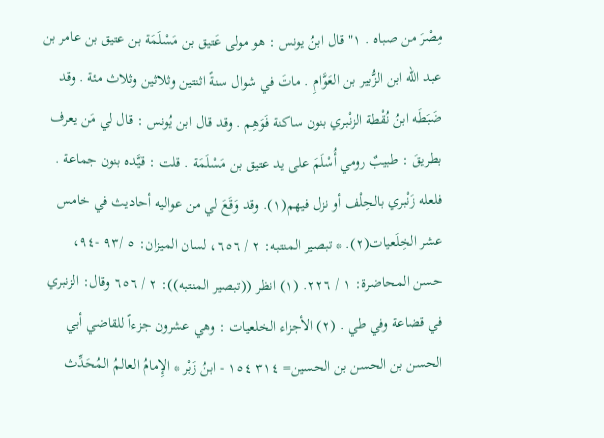مِصْرَ من صباه . ١" قال ابنُ يونس : هو مولى عَتيق بن مَسْلَمَة بن عتيق بن عامر بن عبد الله ابن الزُّبير بن العَوَّامِ . ماتَ في شوال سنةً اثنتين وثلاثين وثلاث مئة . وقد ضَبَطَه ابنُ نُقْطة الزنْبري بنون ساكنة فَوَهِم . وقد قال ابن يُونس : قال لي مَن يعرف بطريقَ : طبيبٌ رومي أُسْلَمَ على يد عتيق بن مَسْلَمَة . قلت : قيَّده بنون جماعة . فلعله زَنْبري بالحِلْف أو نزل فيهم(١). وقد وَقَعَ لي من عواليه أحاديث في خامس عشر الخِلَعيات(٢). * تبصير المنتبه: ٢ / ٦٥٦، لسان الميزان: ٥ /٩٣ -٩٤، حسن المحاضرة: ١ / ٢٢٦. (١) انظر ((تبصير المنتبه)): ٢ / ٦٥٦ وقال: الزنبري في قضاعة وفي طي . (٢) الأجزاء الخلعيات : وهي عشرون جزءاً للقاضي أبي الحسن بن الحسن بن الحسين= ٣١٤ ١٥٤ - ابنُ زَبْر * الإِمامُ العالمُ المُحَدِّث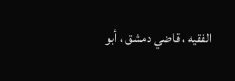الفقيه ، قاضي دمشق ، أبو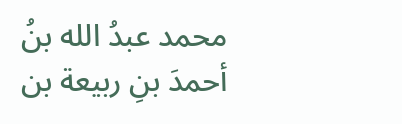محمد عبدُ الله بنُ أحمدَ بنِ ربيعة بن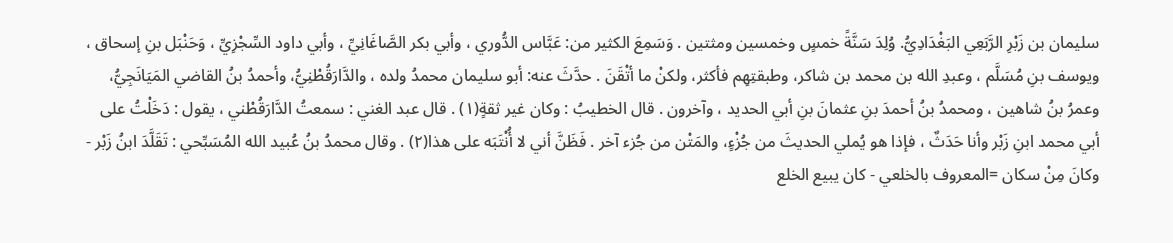سليمان بن زَبْرِ الرَّبَعِي البَغْدَادِيُّ. وُلِدَ سَنَّةً خمسٍ وخمسين ومثتين . وَسَمِعَ الكثير من: عَبَّاس الدُّوري ، وأبي بكر الصَّاغَانِيِّ ، وأبي داود السِّجْزِيِّ ، وَحَنْبَل بنِ إسحاق ، ويوسف بنِ مُسَلَّم ، وعبدِ الله بن محمد بن شاكر، وطبقتِهِم فأكثر، ولكنْ ما أتْقَنَ . حدَّثَ عنه: أبو سليمان محمدُ ولده ، والدَّارَقُطْنِيُّ، وأحمدُ بنُ القاضي المَيَانَجِيُّ، وعمرُ بنُ شاهين ، ومحمدُ بنُ أحمدَ بنِ عثمانَ بنِ أبي الحديد ، وآخرون . قال الخطيبُ : وكان غير ثقةٍ(١) . قال عبد الغني : سمعتُ الدَّارَقُطْني ، يقول : دَخَلْتُ على أبي محمد ابنِ زَبْر وأنا حَدَثٌ ، فإذا هو يُملي الحديثَ من جُزْءٍ، والمَتْن من جُزء آخر . فَظَنَّ أني لا أُنْتَبَه على هذا(٢) . وقال محمدُ بنُ عُبيد الله المُسَبِّحي : تَقَلَّدَ ابنُ زَبْر - وكانَ مِنْ سكان =المعروف بالخلعي - كان يبيع الخلع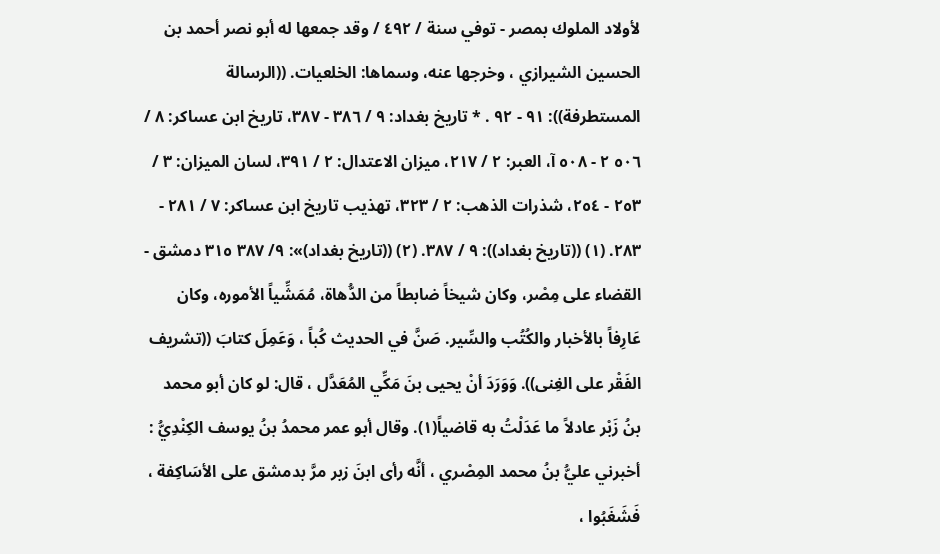لأولاد الملوك بمصر - توفي سنة / ٤٩٢ / وقد جمعها له أبو نصر أحمد بن الحسين الشيرازي ، وخرجها عنه، وسماها: الخلعيات. ((الرسالة المستطرفة)): ٩١ - ٩٢ . * تاريخ بغداد: ٩ / ٣٨٦ - ٣٨٧، تاريخ ابن عساكر: ٨ / ٥٠٦ ٢ - ٥٠٨ آ، العبر: ٢ / ٢١٧، ميزان الاعتدال: ٢ / ٣٩١، لسان الميزان: ٣ / ٢٥٣ - ٢٥٤، شذرات الذهب: ٢ / ٣٢٣، تهذيب تاريخ ابن عساكر: ٧ / ٢٨١ - ٢٨٣. (١) ((تاريخ بغداد)): ٩ / ٣٨٧. (٢) ((تاريخ بغداد)»: ٩/ ٣٨٧ ٣١٥ دمشق - القضاء على مِصْر، وكان شيخاً ضابطاً من الدُّهاة، مُمَشِّياً الأموره، وكان عَارِفاً بالأخبار والكُتُب والسِّير. صَنَّ في الحديث كُباً ، وَعَمِلَ كتابَ ((تشريف الفَقْر على الغِنى)). وَوَرَدَ أنْ يحيى بنَ مَكِّي المُعَدَّل ، قال: لو كان أبو محمد بنُ زَبْر عادلاً ما عَدَلْتُ به قاضياً(١). وقال أبو عمر محمدُ بنُ يوسف الكِنْدِيُّ : أخبرني عليُّ بنُ محمد المِصْري ، أنَّه رأى ابنَ زبر مرَّ بدمشق على الأسَاكِفة ، فَشَغَبُوا ،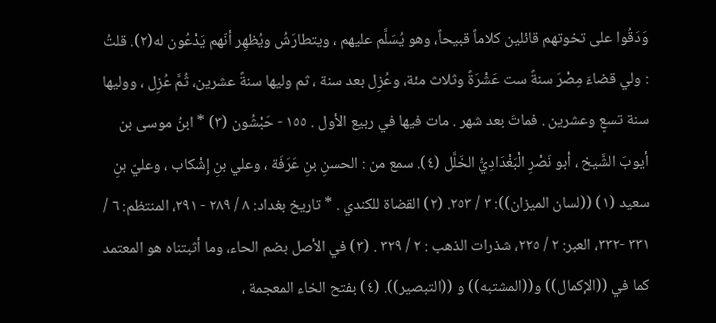وَدَقُوا على تخوتهم قائلين كلاماً قبيحاً، وهو يُسَلَّم عليهم ، ويتطارَشُ ويُظهِر أنّهم يَدْعُون له(٢). قلتُ : ولي قضاءَ مِصْرَ سنةً ست عَشْرَةً وثلاث مئة، وعُزِل بعد سنة ، ثم وليها سنةً عشرين، ثُمَّ عُزِل ، ووليها سنة تسعٍ وعشرين . فماتَ بعد شهر . مات فيها في ربيع الأول . ١٥٥ - حَبْشُون (٣) * ابنُ موسى بن أيوبَ الشَّيخ ، أبو نَصْرِ الْبَغْدَادِيُّ الخَلَّل (٤). سمع من : الحسنِ بنِ عَرَفَة ، وعلي بنِ إِشْكاب ، وعليّ بنِ سعيد (١) ((لسان الميزان)): ٣ / ٢٥٣. (٢) القضاة للكندي . * تاريخ بغداد: ٨ / ٢٨٩ - ٢٩١، المنتظم: ٦ / ٣٣١ -٣٣٢، العبر: ٢ / ٢٢٥، شذرات الذهب : ٢ / ٣٢٩ . (٣) في الأصل بضم الحاء، وما أثبتناه هو المعتمد كما في ((الإكمال)) و((المشتبه)) و ((التبصير)). (٤) بفتح الخاء المعجمة ،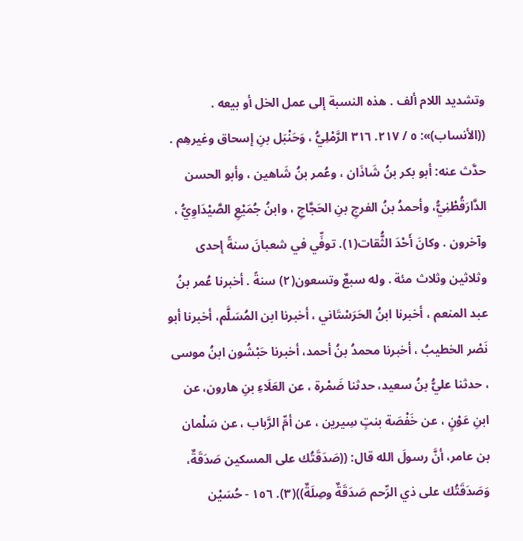وتشديد اللام ألف . هذه النسبة إلى عمل الخل أو بيعه . ((الأنساب)»: ٥ / ٢١٧. ٣١٦ الرَّمْلِيُّ ، وَحَنْبَل بنِ إسحاق وغيرهِم . حدَّث عنه: أبو بكر بنُ شَاذَان ، وعُمر بنُ شَاهين ، وأبو الحسن الدَّارَقُطْنِيُّ، وأحمدُ بنُ الفرجِ بنِ الحَجَّاجِ ، وابنُ جُمَيْعِ الصَّيْدَاوِيُّ ، وآخرون . وكانَ أَحْدَ الثُّقات(١). توفِّي في شعبانَ سنةً إحدى وثلاثين وثلاث مئة . وله سبعٌ وتسعون(٢) سنةً . أخبرنا عُمر بنُ عبد المنعم ، أخبرنا ابنُ الحَرَسْتَاني ، أخبرنا ابن المُسَلَّم، أخبرنا أبو نَصْر الخطيبُ ، أخبرنا محمدُ بنُ أحمد، أخبرنا حَبْشُون ابنُ موسى ، حدثنا عليُّ بنُ سعيد، حدثنا ضَمْرة ، عن العَلَاءِ بنِ هارون، عن ابنِ عَوْنٍ ، عن خَفْصَة بنتٍ سِيرين ، عن أمِّ الرَّباب ، عن سَلْمان بن عامر، أنَّ رسولَ الله قال: ((صَدَقَتُك على المسكين صَدَقَةٌ، وَصَدَقَتُك على ذي الرِّحم صَدَقَةٌ وصِلَةٌ))(٣). ١٥٦ - حُسَيْن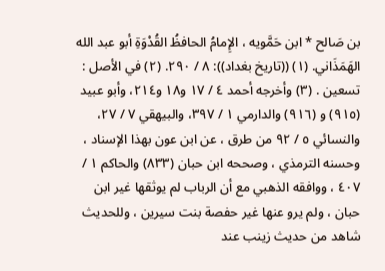بن صَالح * ابن حَمَّويه ، الإِمامُ الحافظُ القُدْوَةِ أبو عبد الله الهَمَذَاني. (١) ((تاريخ بغداد)): ٨ / ٢٩٠. (٢) في الأصل : تسعين . (٣) وأخرجه أحمد ٤ / ١٧ و١٨ و٢١٤، وأبو عبيد (٩١٥) و (٩١٦) والدارمي ١ / ٣٩٧، والبيهقي ٧ / ٢٧، والنسائي ٥ / ٩٢ من طرق ، عن ابن عون بهذا الإسناد ، وحسنه الترمذي ، وصححه ابن حبان (٨٣٣) والحاكم ١ / ٤٠٧ ، ووافقه الذهبي مع أن الرباب لم يوثقها غير ابن حبان ، ولم يرو عنها غير حفصة بنت سيرين ، وللحديث شاهد من حديث زينب عند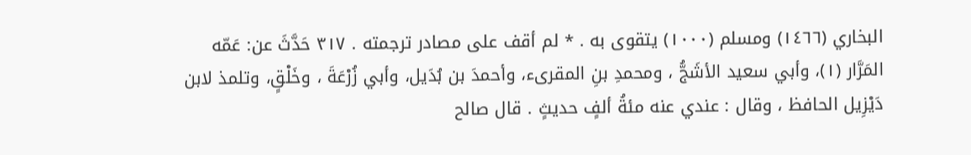البخاري (١٤٦٦) ومسلم (١٠٠٠) يتقوى به . * لم أقف على مصادر ترجمته . ٣١٧ حَدَّثَ عن: عَمّه المَرَّار (١)، وأبي سعيد الأشَجُّ ، ومحمدِ بنِ المقرىء، وأحمدَ بن بُدَيل، وأبي زُرْعَةَ ، وخَلْقٍ، وتلمذ لابن دَيْزِيل الحافظ ، وقال : عندي عنه مئةُ ألفٍ حديثٍ . قال صالح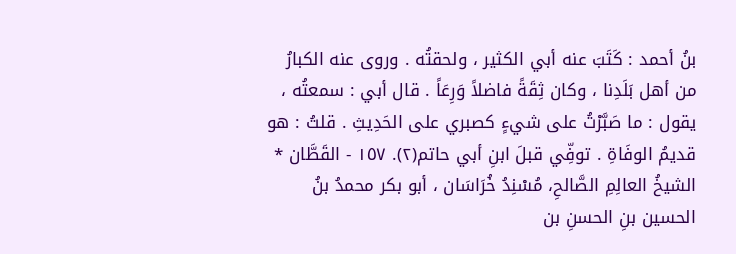بنُ أحمد : كَتَبَ عنه أبي الكثير ، ولحقتُه . وروى عنه الكبارُ من أهل بَلَدِنا ، وكان ثِقَةً فاضلاً وَرِعَاً . قال أبي : سمعتُه ، يقول : ما صَبَّرْتُ على شيءٍ كصبري على الحَدِيثِ . قلتُ : هو قديمُ الوفَاةِ . توفِّي قبلَ ابنِ أبي حاتم(٢). ١٥٧ - القَطَّان * الشيخُ العالِمِ الصَّالحِ، مُسْنِدُ خُرَاسَان ، أبو بكر محمدُ بنُ الحسين بنِ الحسنِ بن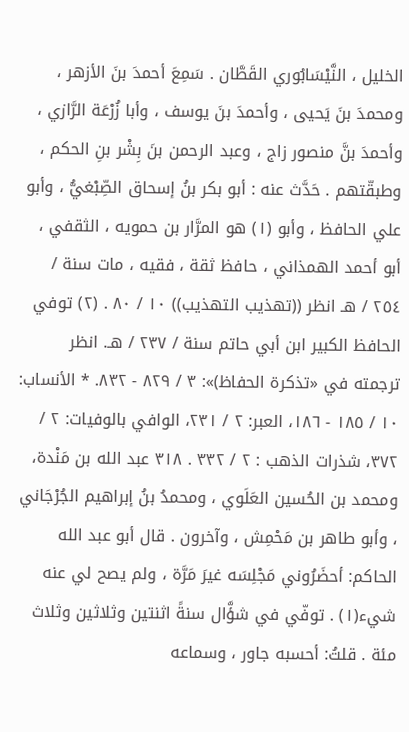الخليل ، النَّيْسَابُوري القَطَّان . سَمِعَ أحمدَ بنَ الأزهر ، ومحمدَ بنَ يَحيى ، وأحمدَ بنَ يوسف ، وأبا زُرْعَة الرَّازي ، وأحمدَ بنَّ منصور زاج ، وعبد الرحمن بنَ بِشْر بنِ الحكم ، وطبقّتهم . حَدَّث عنه : أبو بكر بنُ إسحاق الصِّبْغيُّ ، وأبو علي الحافظ ، وأبو (١) هو المرَّار بن حمويه ، الثقفي ، أبو أحمد الهمذاني ، حافظ ثقة ، فقيه ، مات سنة / ٢٥٤ / هـ انظر ((تهذيب التهذيب)) ١٠ / ٨٠ . (٢) توفي الحافظ الكبير ابن أبي حاتم سنة / ٢٣٧ / هـ. انظر ترجمته في «تذكرة الحفاظ)»: ٣ / ٨٢٩ - ٨٣٢. * الأنساب: ١٠ / ١٨٥ - ١٨٦، العبر: ٢ / ٢٣١، الوافي بالوفيات: ٢ / ٣٧٢، شذرات الذهب : ٢ / ٣٣٢ . ٣١٨ عبد الله بن مَنْدة، ومحمد بن الحُسين العَلَوي ، ومحمدُ بنُ إبراهيم الجُرْجَاني ، وأبو طاهر بن مَحْمِش ، وآخرون . قال أبو عبد الله الحاكم: أحضَرُوني مَجْلِسَه غيرَ مَرَّة ، ولم يصح لي عنه شيء(١) . توفّي في شؤَّال سنةً اثنتين وثلاثين وثلاث مئة . قلتُ: أحسبه جاور ، وسماعه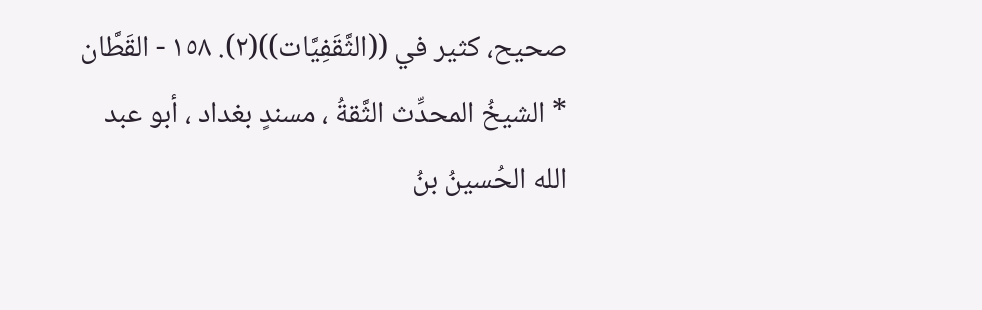صحيح، كثير في ((الثَّقَفِيَّات))(٢). ١٥٨ - القَطَّان * الشيخُ المحدِّث الثَّقةُ ، مسندٍ بغداد ، أبو عبد الله الحُسينُ بنُ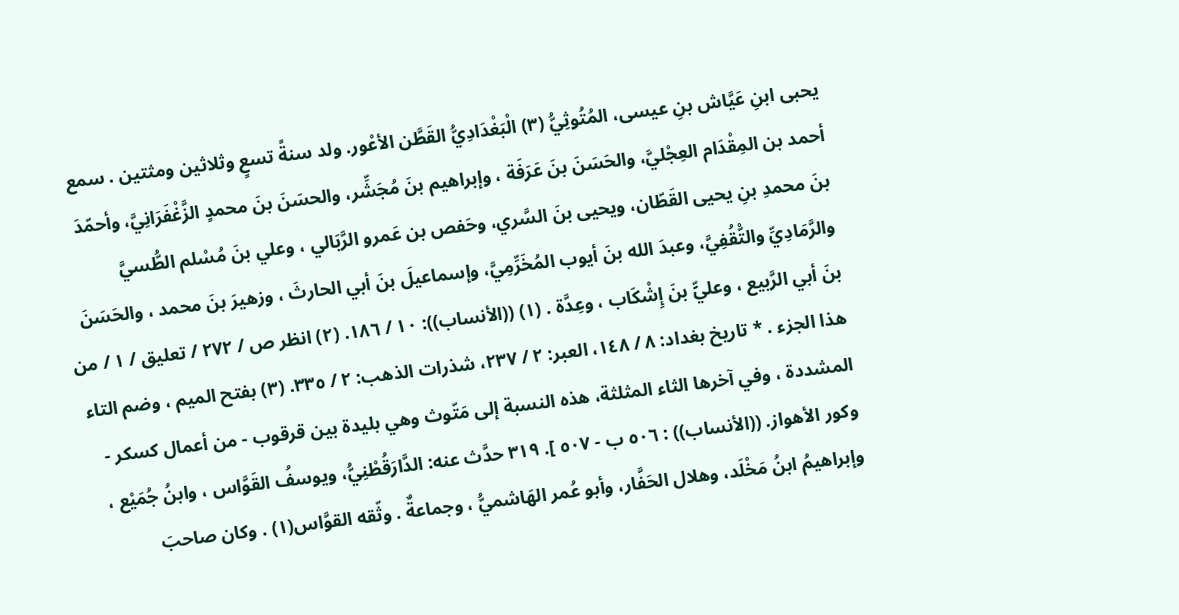يحبى ابنِ عَيَّاش بنِ عيسى، المُتُوثِيُّ (٣) الْبَغْدَادِيُّ القَطَّن الأعْور. ولد سنةً تسعٍ وثلاثين ومثتين . سمع أحمد بن المِقْدَام العِجْليَّ، والحَسَنَ بنَ عَرَفَة ، وإبراهيم بنَ مُجَشِّر، والحسَنَ بنَ محمدٍ الزَّغْفَرَانِيَّ، وأحمّدَ بنَ محمدِ بنِ يحيى القَطّان، ويحيى بنَ السَّري، وحَفص بن عَمرو الرَّبَالي ، وعلي بنَ مُسْلم الطُّسيَّ والرَّمَادِيِّ والتّْقُفِيَّ، وعبدَ الله بنَ أيوب المُخَرِّمِيَّ، وإسماعيلَ بنَ أبي الحارثَ ، وزهيرَ بنَ محمد ، والحَسَنَ بنَ أبي الرَّبيع ، وعليٍّ بنَ إِشْكَاب ، وعِدَّة . (١) ((الأنساب)): ١٠ / ١٨٦. (٢) انظر ص / ٢٧٢ / تعليق / ١ / من هذا الجزء . * تاريخ بغداد: ٨ / ١٤٨، العبر: ٢ / ٢٣٧، شذرات الذهب: ٢ / ٣٣٥. (٣) بفتح الميم ، وضم التاء المشددة ، وفي آخرها الثاء المثلثة، هذه النسبة إلى مَتّوث وهي بليدة بين قرقوب - من أعمال كسكر - وكور الأهواز. ((الأنساب)) : ٥٠٦ ب - ٥٠٧ ]. ٣١٩ حدَّث عنه: الدَّارَقُطْنِيُّ، ويوسفُ القَوَّاس ، وابنُ جُمَيْع ، وإبراهيمُ ابنُ مَخْلَد، وهلال الحَفَّار، وأبو عُمر الهَاشميُّ ، وجماعةٌ . وثّقه القوَّاس(١) . وكان صاحبَ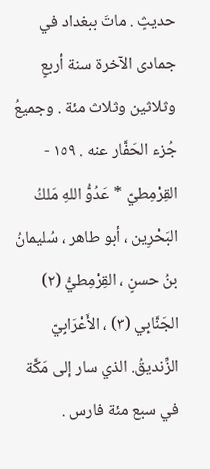حديثٍ . ماتَ ببغداد في جمادى الآخرة سنة أربعٍ وثلاثين وثلاث مئة . وجميعُ جُزء الحَفَّار عنه . ١٥٩ - القِرْمِطيّ * عَدُوُّ اللهِ مَلكُ البَحْرِين ، أبو طاهر ، سُليمانُ بنُ حسنٍ ، القِرْمِطيُّ (٢) الجَنَّابِي (٣) ، الأَعْرَابِيّ الزِّنديقُ. الذي سار إلى مَكَّة في سبع مئة فارس .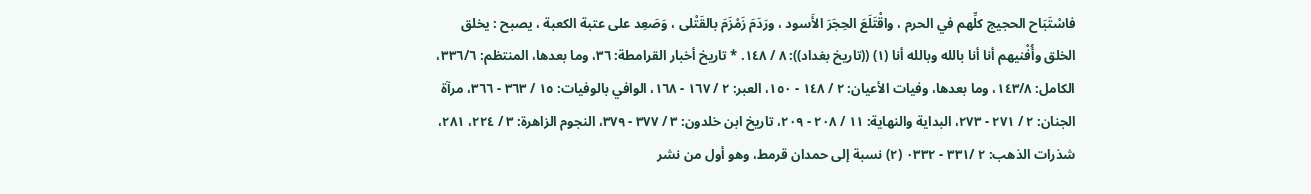فاسْتَبَاح الحجيج كلِّهم في الحرم ، واقْتَلَعَ الحِجَرَ الأَسود ، ورَدَمَ زَمْزَمَ بالقَتْلی ، وَصَعِد على عتبة الكعبة ، يصبح : يخلق الخلق وأُفْنيهم أنا أنا بالله وبالله أنا (١) ((تاريخ بغداد)): ٨ / ١٤٨. * تاريخ أخبار القرامطة: ٣٦، وما بعدها، المنتظم: ٣٣٦/٦، الكامل: ١٤٣/٨، وما بعدها، وفيات الأعيان: ٢ / ١٤٨ - ١٥٠، العبر: ٢ / ١٦٧ - ١٦٨، الوافي بالوفيات: ١٥ / ٣٦٣ - ٣٦٦، مرآة الجنان: ٢ / ٢٧١ - ٢٧٣، البداية والنهاية: ١١ / ٢٠٨ - ٢٠٩، تاريخ ابن خلدون: ٣ / ٣٧٧ - ٣٧٩، النجوم الزاهرة: ٣ / ٢٢٤، ٢٨١، شذرات الذهب: ٢ /٣٣١ - ٠٣٣٢ (٢) نسبة إلى حمدان قرمط، وهو أول من نشر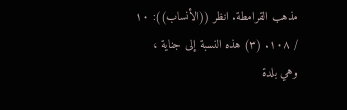مذهب القرامطة. انظر ((الأنساب)): ١٠ / ١٠٨. (٣) هذه النسبة إلى جناية ، وهي بلدة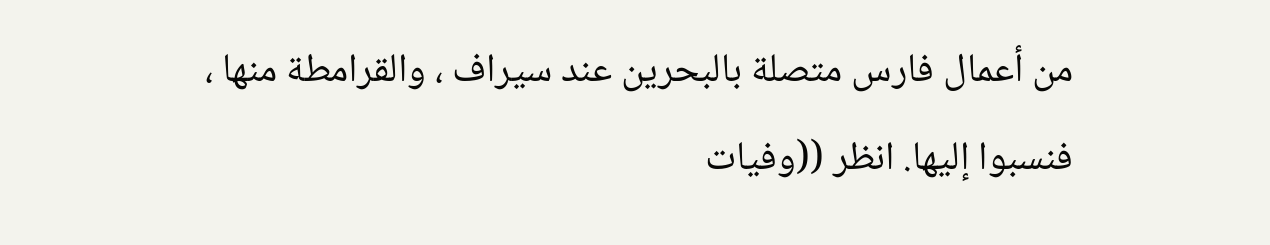من أعمال فارس متصلة بالبحرين عند سيراف ، والقرامطة منها ، فنسبوا إليها. انظر ((وفيات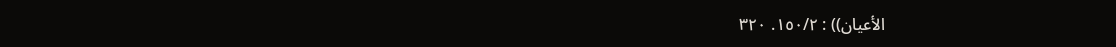الأعيان)) : ١٥٠/٢. ٣٢٠